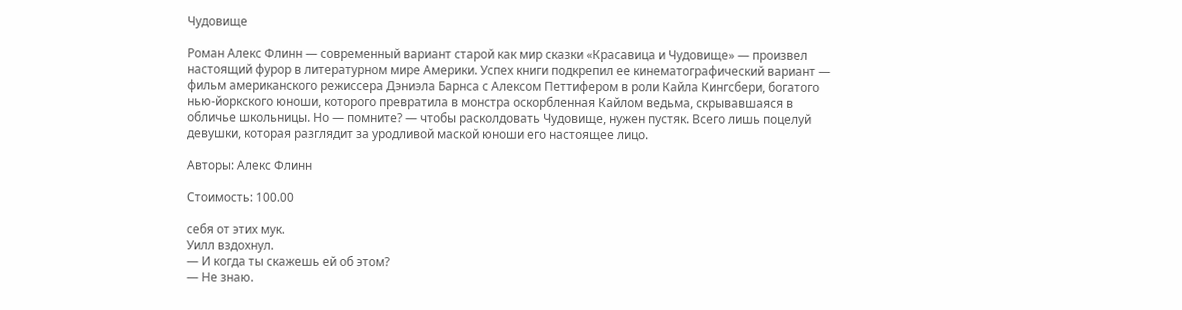Чудовище

Роман Алекс Флинн — современный вариант старой как мир сказки «Красавица и Чудовище» — произвел настоящий фурор в литературном мире Америки. Успех книги подкрепил ее кинематографический вариант — фильм американского режиссера Дэниэла Барнса с Алексом Петтифером в роли Кайла Кингсбери, богатого нью-йоркского юноши, которого превратила в монстра оскорбленная Кайлом ведьма, скрывавшаяся в обличье школьницы. Но — помните? — чтобы расколдовать Чудовище, нужен пустяк. Всего лишь поцелуй девушки, которая разглядит за уродливой маской юноши его настоящее лицо.

Авторы: Алекс Флинн

Стоимость: 100.00

себя от этих мук.
Уилл вздохнул.
— И когда ты скажешь ей об этом?
— Не знаю.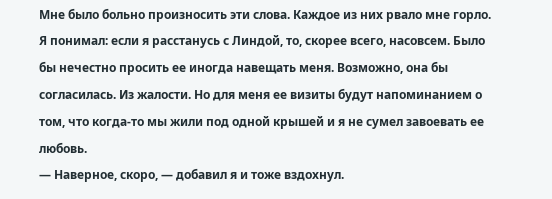Мне было больно произносить эти слова. Каждое из них рвало мне горло. Я понимал: если я расстанусь с Линдой, то, скорее всего, насовсем. Было бы нечестно просить ее иногда навещать меня. Возможно, она бы согласилась. Из жалости. Но для меня ее визиты будут напоминанием о том, что когда-то мы жили под одной крышей и я не сумел завоевать ее любовь.
— Наверное, скоро, — добавил я и тоже вздохнул.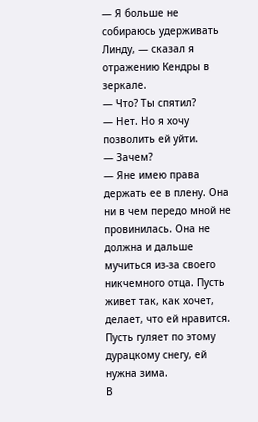— Я больше не собираюсь удерживать Линду, — сказал я отражению Кендры в зеркале.
— Что? Ты спятил?
— Нет. Но я хочу позволить ей уйти.
— Зачем?
— Яне имею права держать ее в плену. Она ни в чем передо мной не провинилась. Она не должна и дальше мучиться из-за своего никчемного отца. Пусть живет так, как хочет, делает, что ей нравится. Пусть гуляет по этому дурацкому снегу, ей нужна зима.
В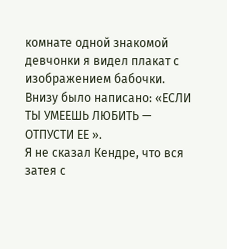комнате одной знакомой девчонки я видел плакат с изображением бабочки. Внизу было написано: «ЕСЛИ ТЫ УМЕЕШЬ ЛЮБИТЬ — ОТПУСТИ ЕЕ ».
Я не сказал Кендре, что вся затея с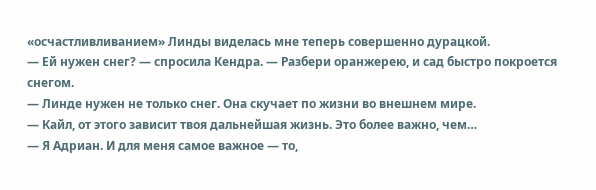«осчастливливанием» Линды виделась мне теперь совершенно дурацкой.
— Ей нужен снег? — спросила Кендра. — Разбери оранжерею, и сад быстро покроется снегом.
— Линде нужен не только снег. Она скучает по жизни во внешнем мире.
— Кайл, от этого зависит твоя дальнейшая жизнь. Это более важно, чем…
— Я Адриан. И для меня самое важное — то,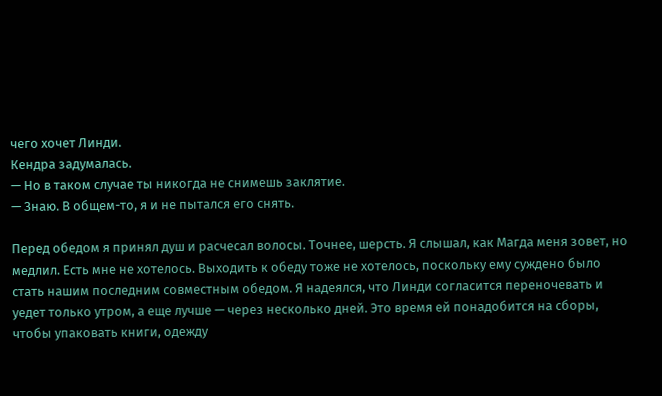чего хочет Линди.
Кендра задумалась.
— Но в таком случае ты никогда не снимешь заклятие.
— Знаю. В общем-то, я и не пытался его снять.

Перед обедом я принял душ и расчесал волосы. Точнее, шерсть. Я слышал, как Магда меня зовет, но медлил. Есть мне не хотелось. Выходить к обеду тоже не хотелось, поскольку ему суждено было стать нашим последним совместным обедом. Я надеялся, что Линди согласится переночевать и уедет только утром, а еще лучше — через несколько дней. Это время ей понадобится на сборы, чтобы упаковать книги, одежду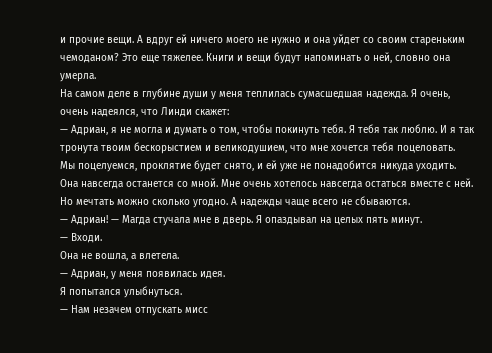и прочие вещи. А вдруг ей ничего моего не нужно и она уйдет со своим стареньким чемоданом? Это еще тяжелее. Книги и вещи будут напоминать о ней, словно она умерла.
На самом деле в глубине души у меня теплилась сумасшедшая надежда. Я очень, очень надеялся, что Линди скажет:
— Адриан, я не могла и думать о том, чтобы покинуть тебя. Я тебя так люблю. И я так тронута твоим бескорыстием и великодушием, что мне хочется тебя поцеловать.
Мы поцелуемся, проклятие будет снято, и ей уже не понадобится никуда уходить. Она навсегда останется со мной. Мне очень хотелось навсегда остаться вместе с ней.
Но мечтать можно сколько угодно. А надежды чаще всего не сбываются.
— Адриан! — Магда стучала мне в дверь. Я опаздывал на целых пять минут.
— Входи.
Она не вошла, а влетела.
— Адриан, у меня появилась идея.
Я попытался улыбнуться.
— Нам незачем отпускать мисс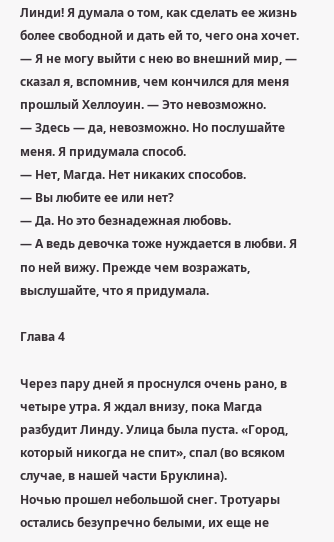Линди! Я думала о том, как сделать ее жизнь более свободной и дать ей то, чего она хочет.
— Я не могу выйти с нею во внешний мир, — сказал я, вспомнив, чем кончился для меня прошлый Хеллоуин. — Это невозможно.
— Здесь — да, невозможно. Но послушайте меня. Я придумала способ.
— Нет, Магда. Нет никаких способов.
— Вы любите ее или нет?
— Да. Но это безнадежная любовь.
— А ведь девочка тоже нуждается в любви. Я по ней вижу. Прежде чем возражать, выслушайте, что я придумала.

Глава 4

Через пару дней я проснулся очень рано, в четыре утра. Я ждал внизу, пока Магда разбудит Линду. Улица была пуста. «Город, который никогда не спит», спал (во всяком случае, в нашей части Бруклина).
Ночью прошел небольшой снег. Тротуары остались безупречно белыми, их еще не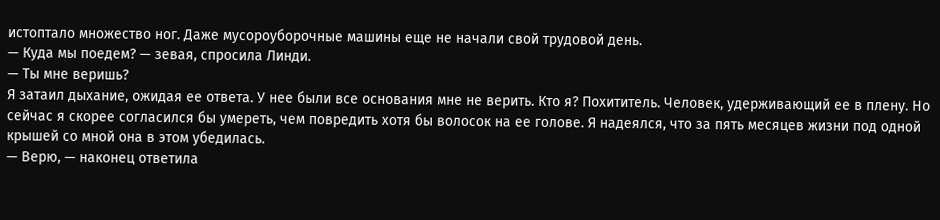истоптало множество ног. Даже мусороуборочные машины еще не начали свой трудовой день.
— Куда мы поедем? — зевая, спросила Линди.
— Ты мне веришь?
Я затаил дыхание, ожидая ее ответа. У нее были все основания мне не верить. Кто я? Похититель. Человек, удерживающий ее в плену. Но сейчас я скорее согласился бы умереть, чем повредить хотя бы волосок на ее голове. Я надеялся, что за пять месяцев жизни под одной крышей со мной она в этом убедилась.
— Верю, — наконец ответила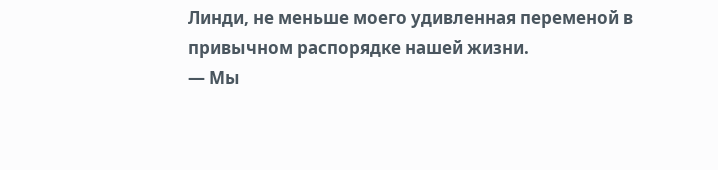Линди, не меньше моего удивленная переменой в привычном распорядке нашей жизни.
— Мы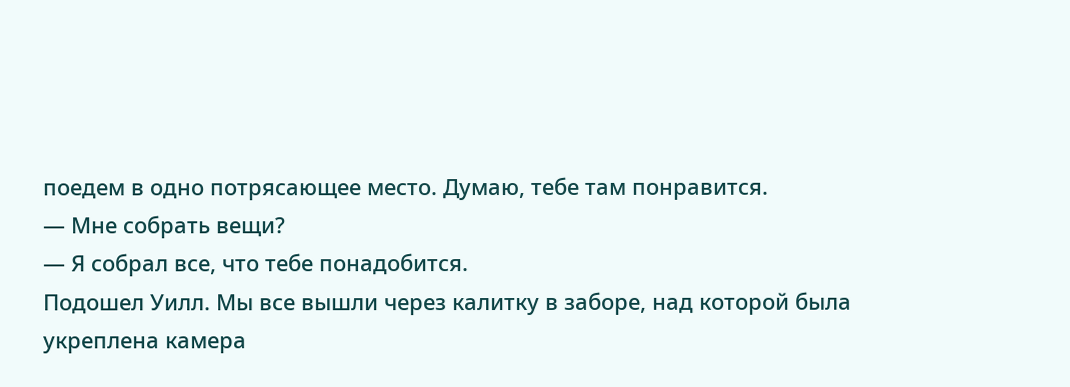поедем в одно потрясающее место. Думаю, тебе там понравится.
— Мне собрать вещи?
— Я собрал все, что тебе понадобится.
Подошел Уилл. Мы все вышли через калитку в заборе, над которой была укреплена камера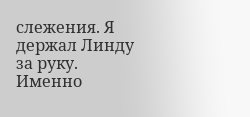слежения. Я держал Линду за руку. Именно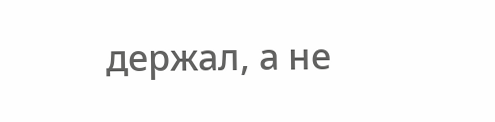держал, а не